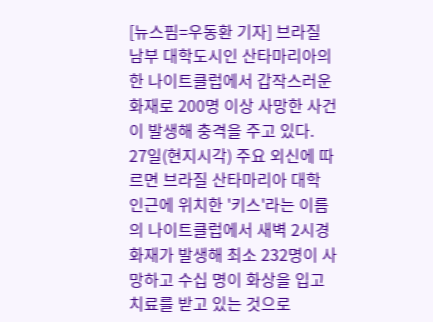[뉴스핌=우동환 기자] 브라질 남부 대학도시인 산타마리아의 한 나이트클럽에서 갑작스러운 화재로 200명 이상 사망한 사건이 발생해 충격을 주고 있다.
27일(현지시각) 주요 외신에 따르면 브라질 산타마리아 대학 인근에 위치한 '키스'라는 이름의 나이트클럽에서 새벽 2시경 화재가 발생해 최소 232명이 사망하고 수십 명이 화상을 입고 치료를 받고 있는 것으로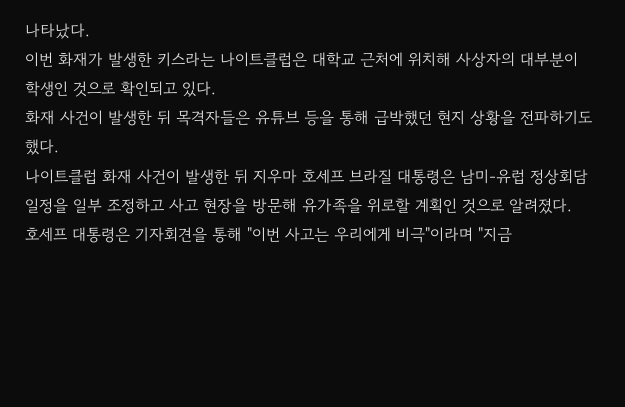나타났다.
이번 화재가 발생한 키스라는 나이트클럽은 대학교 근처에 위치해 사상자의 대부분이 학생인 것으로 확인되고 있다.
화재 사건이 발생한 뒤 목격자들은 유튜브 등을 통해 급박했던 현지 상황을 전파하기도 했다.
나이트클럽 화재 사건이 발생한 뒤 지우마 호세프 브라질 대통령은 남미-유럽 정상회담 일정을 일부 조정하고 사고 현장을 방문해 유가족을 위로할 계획인 것으로 알려졌다.
호세프 대통령은 기자회견을 통해 "이번 사고는 우리에게 비극"이라며 "지금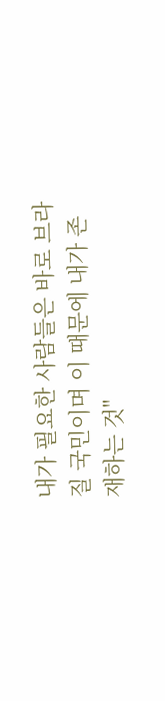내가 필요한 사람들은 바로 브라질 국민이며 이 때문에 내가 존재하는 것"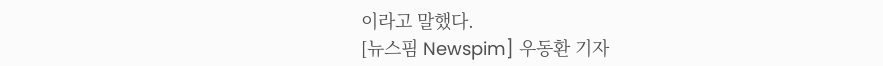이라고 말했다.
[뉴스핌 Newspim] 우동환 기자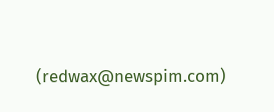(redwax@newspim.com)